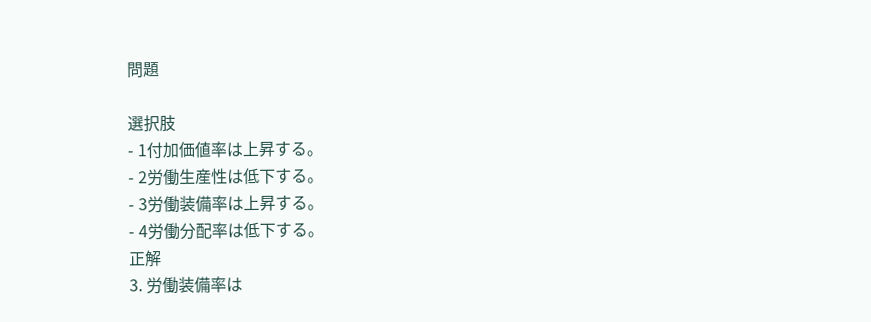問題

選択肢
- 1付加価値率は上昇する。
- 2労働生産性は低下する。
- 3労働装備率は上昇する。
- 4労働分配率は低下する。
正解
3. 労働装備率は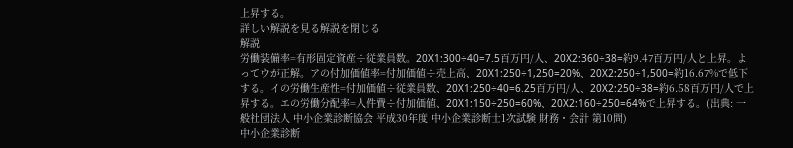上昇する。
詳しい解説を見る解説を閉じる
解説
労働装備率=有形固定資産÷従業員数。20X1:300÷40=7.5百万円/人、20X2:360÷38=約9.47百万円/人と上昇。よってウが正解。アの付加価値率=付加価値÷売上高、20X1:250÷1,250=20%、20X2:250÷1,500=約16.67%で低下する。イの労働生産性=付加価値÷従業員数、20X1:250÷40=6.25百万円/人、20X2:250÷38=約6.58百万円/人で上昇する。エの労働分配率=人件費÷付加価値、20X1:150÷250=60%、20X2:160÷250=64%で上昇する。(出典: 一般社団法人 中小企業診断協会 平成30年度 中小企業診断士1次試験 財務・会計 第10問)
中小企業診断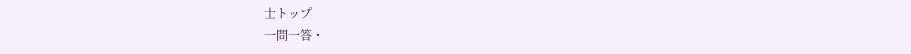士トップ
一問一答・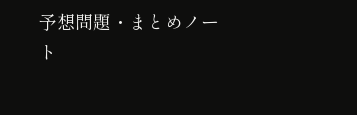予想問題・まとめノート